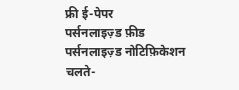फ्री ई-पेपर
पर्सनलाइज़्ड फ़ीड
पर्सनलाइज़्ड नोटिफ़िकेशन
चलते-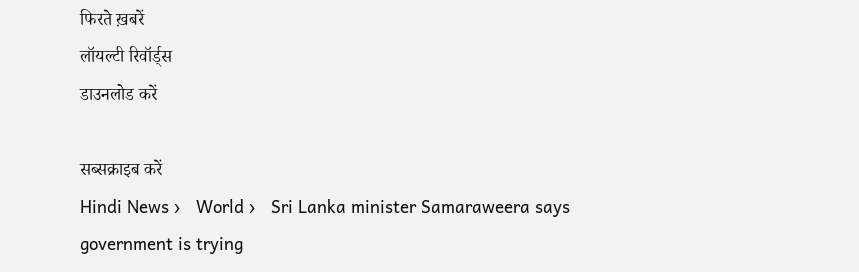फिरते ख़बरें
लॉयल्टी रिवॉर्ड्स
डाउनलोड करें

सब्सक्राइब करें
Hindi News ›   World ›   Sri Lanka minister Samaraweera says government is trying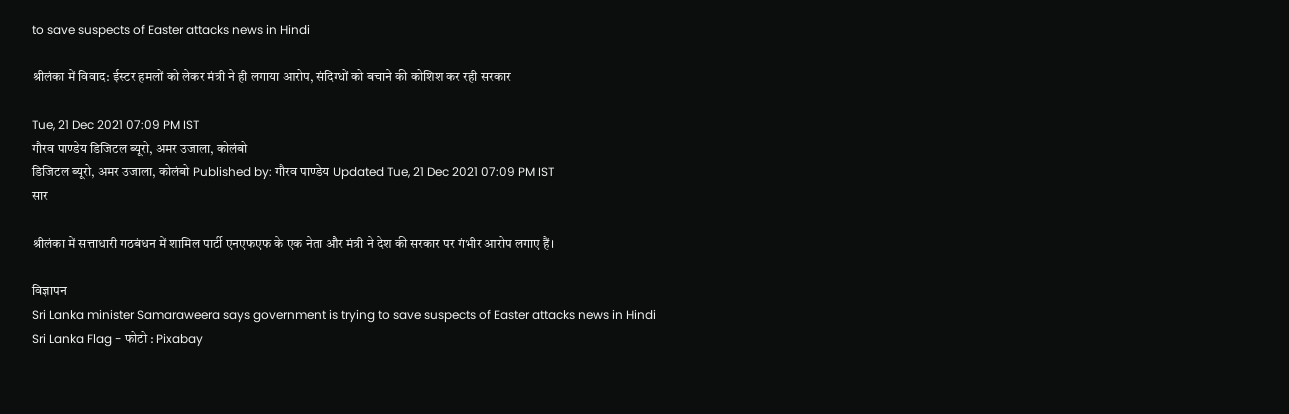to save suspects of Easter attacks news in Hindi

श्रीलंका में विवाद: ईस्टर हमलों को लेकर मंत्री ने ही लगाया आरोप, संदिग्धों को बचाने की कोशिश कर रही सरकार

Tue, 21 Dec 2021 07:09 PM IST
गौरव पाण्डेय डिजिटल ब्यूरो, अमर उजाला, कोलंबो
डिजिटल ब्यूरो, अमर उजाला, कोलंबो Published by: गौरव पाण्डेय Updated Tue, 21 Dec 2021 07:09 PM IST
सार

श्रीलंका में सत्ताधारी गठबंधन में शामिल पार्टी एनएफएफ के एक नेता और मंत्री ने देश की सरकार पर गंभीर आरोप लगाए हैं।

विज्ञापन
Sri Lanka minister Samaraweera says government is trying to save suspects of Easter attacks news in Hindi
Sri Lanka Flag - फोटो : Pixabay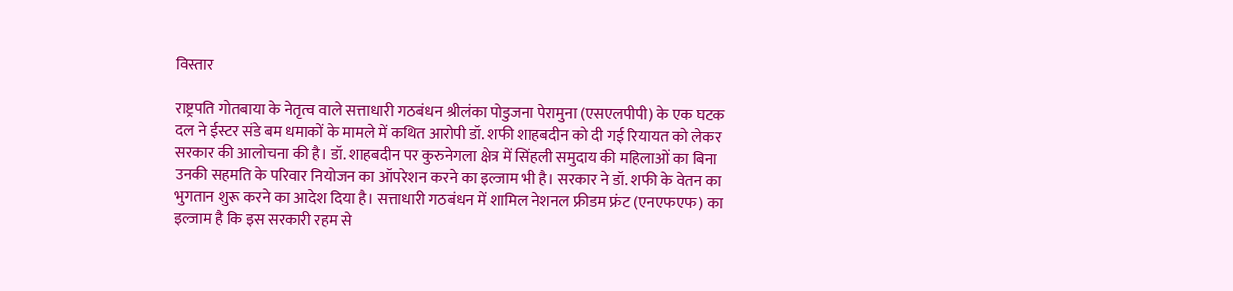विस्तार

राष्ट्रपति गोतबाया के नेतृत्व वाले सत्ताधारी गठबंधन श्रीलंका पोडुजना पेरामुना (एसएलपीपी) के एक घटक दल ने ईस्टर संडे बम धमाकों के मामले में कथित आरोपी डॉ. शफी शाहबदीन को दी गई रियायत को लेकर सरकार की आलोचना की है। डॉ. शाहबदीन पर कुरुनेगला क्षेत्र में सिंहली समुदाय की महिलाओं का बिना उनकी सहमति के परिवार नियोजन का ऑपरेशन करने का इल्जाम भी है। सरकार ने डॉ. शफी के वेतन का भुगतान शुरू करने का आदेश दिया है। सत्ताधारी गठबंधन में शामिल नेशनल फ्रीडम फ्रंट (एनएफएफ) का इल्जाम है कि इस सरकारी रहम से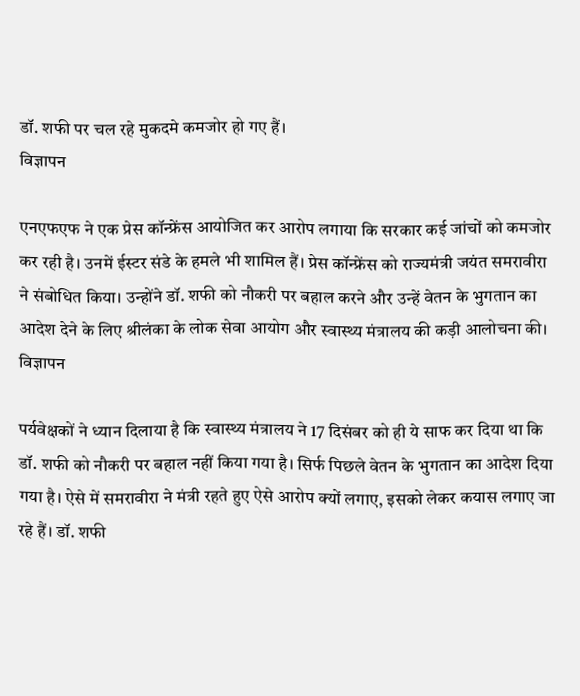डॉ. शफी पर चल रहे मुकदमे कमजोर हो गए हैं।
विज्ञापन

एनएफएफ ने एक प्रेस कॉन्फ्रेंस आयोजित कर आरोप लगाया कि सरकार कई जांचों को कमजोर कर रही है। उनमें ईस्टर संडे के हमले भी शामिल हैं। प्रेस कॉन्फ्रेंस को राज्यमंत्री जयंत समरावीरा ने संबोधित किया। उन्होंने डॉ. शफी को नौकरी पर बहाल करने और उन्हें वेतन के भुगतान का आदेश देने के लिए श्रीलंका के लोक सेवा आयोग और स्वास्थ्य मंत्रालय की कड़ी आलोचना की।
विज्ञापन

पर्यवेक्षकों ने ध्यान दिलाया है कि स्वास्थ्य मंत्रालय ने 17 दिसंबर को ही ये साफ कर दिया था कि डॉ. शफी को नौकरी पर बहाल नहीं किया गया है। सिर्फ पिछले वेतन के भुगतान का आदेश दिया गया है। ऐसे में समरावीरा ने मंत्री रहते हुए ऐसे आरोप क्यों लगाए, इसको लेकर कयास लगाए जा रहे हैं। डॉ. शफी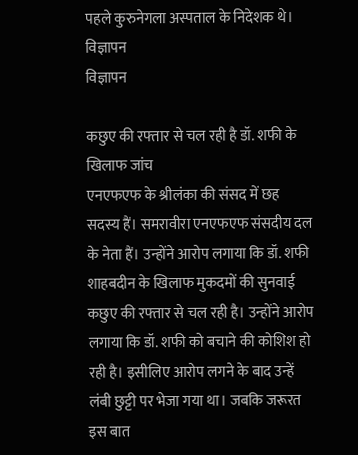पहले कुरुनेगला अस्पताल के निदेशक थे।
विज्ञापन
विज्ञापन

कछुए की रफ्तार से चल रही है डॉ. शफी के खिलाफ जांच
एनएफएफ के श्रीलंका की संसद में छह सदस्य हैं। समरावीरा एनएफएफ संसदीय दल के नेता हैं। उन्होंने आरोप लगाया कि डॉ. शफी शाहबदीन के खिलाफ मुकदमों की सुनवाई कछुए की रफ्तार से चल रही है। उन्होंने आरोप लगाया कि डॉ. शफी को बचाने की कोशिश हो रही है। इसीलिए आरोप लगने के बाद उन्हें लंबी छुट्टी पर भेजा गया था। जबकि जरूरत इस बात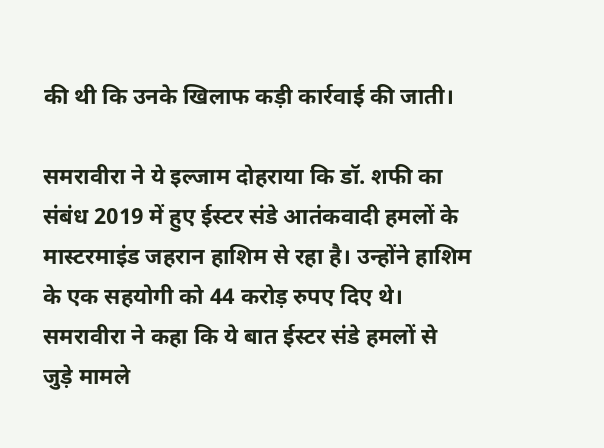की थी कि उनके खिलाफ कड़ी कार्रवाई की जाती।

समरावीरा ने ये इल्जाम दोहराया कि डॉ. शफी का संबंध 2019 में हुए ईस्टर संडे आतंकवादी हमलों के मास्टरमाइंड जहरान हाशिम से रहा है। उन्होंने हाशिम के एक सहयोगी को 44 करोड़ रुपए दिए थे। समरावीरा ने कहा कि ये बात ईस्टर संडे हमलों से जुड़े मामले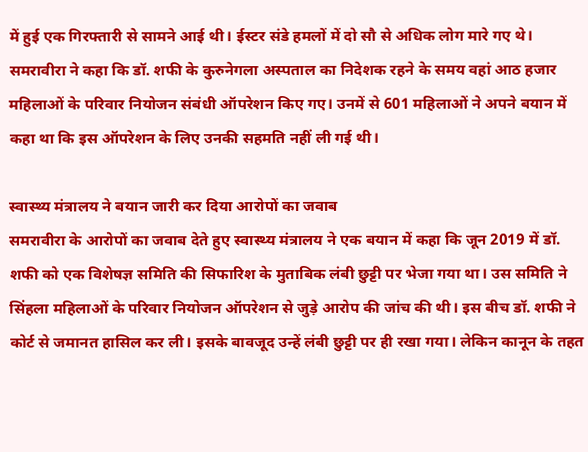में हुई एक गिरफ्तारी से सामने आई थी। ईस्टर संडे हमलों में दो सौ से अधिक लोग मारे गए थे। समरावीरा ने कहा कि डॉ. शफी के कुरुनेगला अस्पताल का निदेशक रहने के समय वहां आठ हजार महिलाओं के परिवार नियोजन संबंधी ऑपरेशन किए गए। उनमें से 601 महिलाओं ने अपने बयान में कहा था कि इस ऑपरेशन के लिए उनकी सहमति नहीं ली गई थी।

स्वास्थ्य मंत्रालय ने बयान जारी कर दिया आरोपों का जवाब
समरावीरा के आरोपों का जवाब देते हुए स्वास्थ्य मंत्रालय ने एक बयान में कहा कि जून 2019 में डॉ. शफी को एक विशेषज्ञ समिति की सिफारिश के मुताबिक लंबी छुट्टी पर भेजा गया था। उस समिति ने सिंहला महिलाओं के परिवार नियोजन ऑपरेशन से जुड़े आरोप की जांच की थी। इस बीच डॉ. शफी ने कोर्ट से जमानत हासिल कर ली। इसके बावजूद उन्हें लंबी छुट्टी पर ही रखा गया। लेकिन कानून के तहत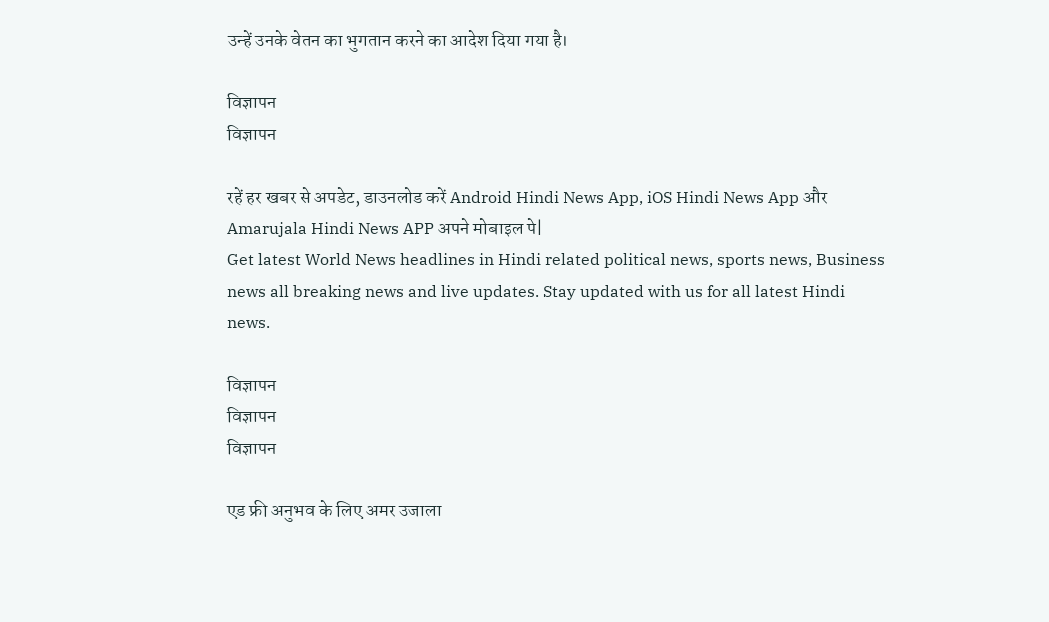उन्हें उनके वेतन का भुगतान करने का आदेश दिया गया है।

विज्ञापन
विज्ञापन

रहें हर खबर से अपडेट, डाउनलोड करें Android Hindi News App, iOS Hindi News App और Amarujala Hindi News APP अपने मोबाइल पे|
Get latest World News headlines in Hindi related political news, sports news, Business news all breaking news and live updates. Stay updated with us for all latest Hindi news.

विज्ञापन
विज्ञापन
विज्ञापन

एड फ्री अनुभव के लिए अमर उजाला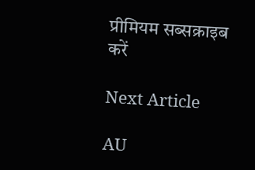प्रीमियम सब्सक्राइब करें

Next Article

AU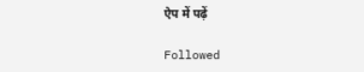ऐप में पढ़ें

Followed